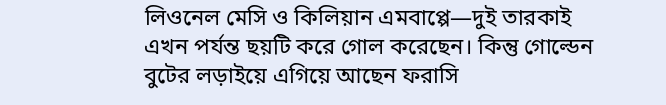লিওনেল মেসি ও কিলিয়ান এমবাপ্পে—দুই তারকাই এখন পর্যন্ত ছয়টি করে গোল করেছেন। কিন্তু গোল্ডেন বুটের লড়াইয়ে এগিয়ে আছেন ফরাসি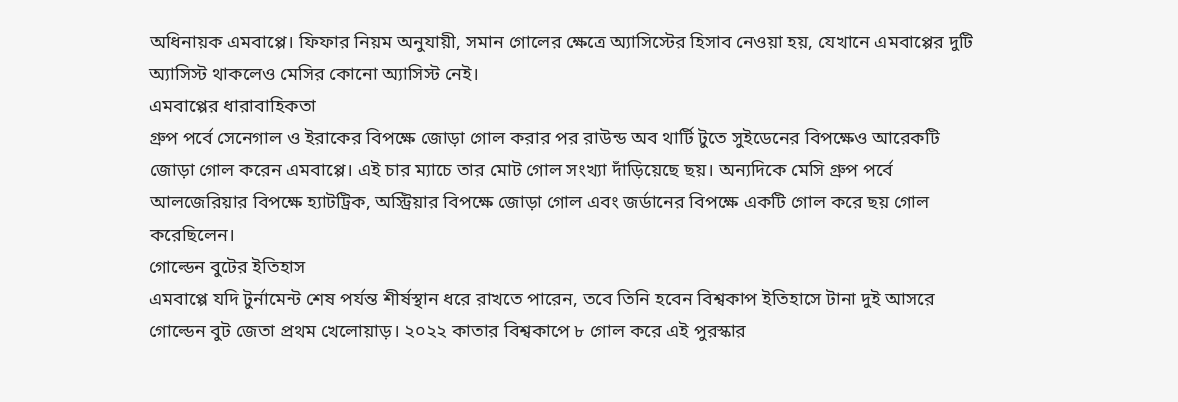অধিনায়ক এমবাপ্পে। ফিফার নিয়ম অনুযায়ী, সমান গোলের ক্ষেত্রে অ্যাসিস্টের হিসাব নেওয়া হয়, যেখানে এমবাপ্পের দুটি অ্যাসিস্ট থাকলেও মেসির কোনো অ্যাসিস্ট নেই।
এমবাপ্পের ধারাবাহিকতা
গ্রুপ পর্বে সেনেগাল ও ইরাকের বিপক্ষে জোড়া গোল করার পর রাউন্ড অব থার্টি টুতে সুইডেনের বিপক্ষেও আরেকটি জোড়া গোল করেন এমবাপ্পে। এই চার ম্যাচে তার মোট গোল সংখ্যা দাঁড়িয়েছে ছয়। অন্যদিকে মেসি গ্রুপ পর্বে আলজেরিয়ার বিপক্ষে হ্যাটট্রিক, অস্ট্রিয়ার বিপক্ষে জোড়া গোল এবং জর্ডানের বিপক্ষে একটি গোল করে ছয় গোল করেছিলেন।
গোল্ডেন বুটের ইতিহাস
এমবাপ্পে যদি টুর্নামেন্ট শেষ পর্যন্ত শীর্ষস্থান ধরে রাখতে পারেন, তবে তিনি হবেন বিশ্বকাপ ইতিহাসে টানা দুই আসরে গোল্ডেন বুট জেতা প্রথম খেলোয়াড়। ২০২২ কাতার বিশ্বকাপে ৮ গোল করে এই পুরস্কার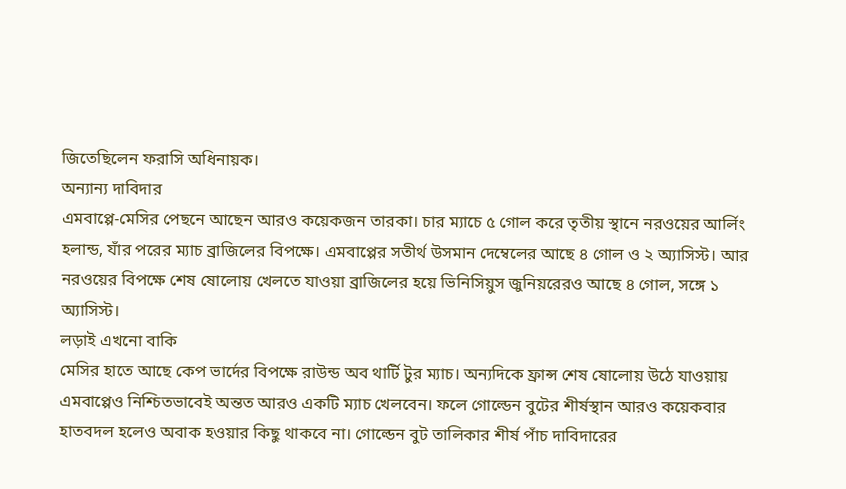জিতেছিলেন ফরাসি অধিনায়ক।
অন্যান্য দাবিদার
এমবাপ্পে-মেসির পেছনে আছেন আরও কয়েকজন তারকা। চার ম্যাচে ৫ গোল করে তৃতীয় স্থানে নরওয়ের আর্লিং হলান্ড, যাঁর পরের ম্যাচ ব্রাজিলের বিপক্ষে। এমবাপ্পের সতীর্থ উসমান দেম্বেলের আছে ৪ গোল ও ২ অ্যাসিস্ট। আর নরওয়ের বিপক্ষে শেষ ষোলোয় খেলতে যাওয়া ব্রাজিলের হয়ে ভিনিসিয়ুস জুনিয়রেরও আছে ৪ গোল, সঙ্গে ১ অ্যাসিস্ট।
লড়াই এখনো বাকি
মেসির হাতে আছে কেপ ভার্দের বিপক্ষে রাউন্ড অব থার্টি টুর ম্যাচ। অন্যদিকে ফ্রান্স শেষ ষোলোয় উঠে যাওয়ায় এমবাপ্পেও নিশ্চিতভাবেই অন্তত আরও একটি ম্যাচ খেলবেন। ফলে গোল্ডেন বুটের শীর্ষস্থান আরও কয়েকবার হাতবদল হলেও অবাক হওয়ার কিছু থাকবে না। গোল্ডেন বুট তালিকার শীর্ষ পাঁচ দাবিদারের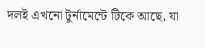দলই এখনো টুর্নামেন্টে টিকে আছে, যা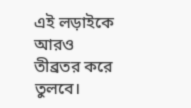এই লড়াইকে আরও তীব্রতর করে তুলবে।